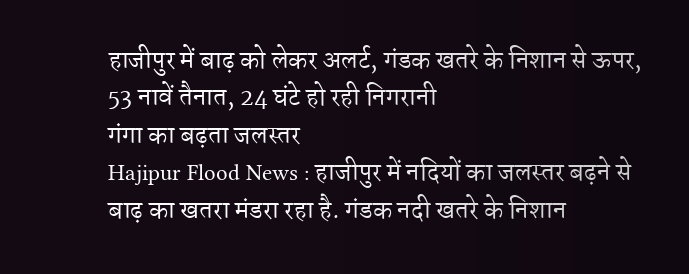हाजीपुर में बाढ़ को लेकर अलर्ट, गंडक खतरे के निशान से ऊपर, 53 नावें तैनात, 24 घंटे हो रही निगरानी
गंगा का बढ़ता जलस्तर
Hajipur Flood News : हाजीपुर में नदियों का जलस्तर बढ़ने से बाढ़ का खतरा मंडरा रहा है. गंडक नदी खतरे के निशान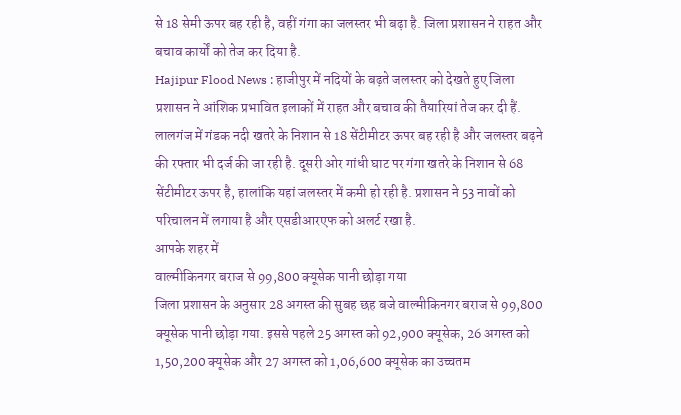से 18 सेमी ऊपर बह रही है, वहीं गंगा का जलस्तर भी बढ़ा है. जिला प्रशासन ने राहत और बचाव कार्यों को तेज कर दिया है.
Hajipur Flood News : हाजीपुर में नदियों के बढ़ते जलस्तर को देखते हुए जिला प्रशासन ने आंशिक प्रभावित इलाकों में राहत और बचाव की तैयारियां तेज कर दी हैं. लालगंज में गंडक नदी खतरे के निशान से 18 सेंटीमीटर ऊपर बह रही है और जलस्तर बढ़ने की रफ्तार भी दर्ज की जा रही है. दूसरी ओर गांधी घाट पर गंगा खतरे के निशान से 68 सेंटीमीटर ऊपर है, हालांकि यहां जलस्तर में कमी हो रही है. प्रशासन ने 53 नावों को परिचालन में लगाया है और एसडीआरएफ को अलर्ट रखा है.
आपके शहर में
वाल्मीकिनगर बराज से 99,800 क्यूसेक पानी छोड़ा गया
जिला प्रशासन के अनुसार 28 अगस्त की सुबह छह बजे वाल्मीकिनगर बराज से 99,800 क्यूसेक पानी छोड़ा गया. इससे पहले 25 अगस्त को 92,900 क्यूसेक, 26 अगस्त को 1,50,200 क्यूसेक और 27 अगस्त को 1,06,600 क्यूसेक का उच्चतम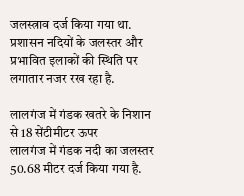जलस्त्राव दर्ज किया गया था. प्रशासन नदियों के जलस्तर और प्रभावित इलाकों की स्थिति पर लगातार नजर रख रहा है.

लालगंज में गंडक खतरे के निशान से 18 सेंटीमीटर ऊपर
लालगंज में गंडक नदी का जलस्तर 50.68 मीटर दर्ज किया गया है.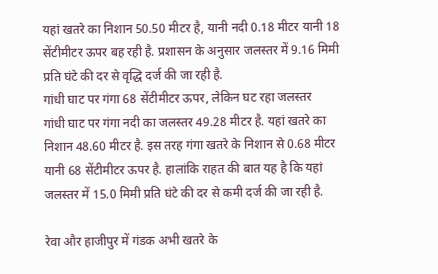यहां खतरे का निशान 50.50 मीटर है, यानी नदी 0.18 मीटर यानी 18 सेंटीमीटर ऊपर बह रही है. प्रशासन के अनुसार जलस्तर में 9.16 मिमी प्रति घंटे की दर से वृद्धि दर्ज की जा रही है.
गांधी घाट पर गंगा 68 सेंटीमीटर ऊपर, लेकिन घट रहा जलस्तर
गांधी घाट पर गंगा नदी का जलस्तर 49.28 मीटर है. यहां खतरे का निशान 48.60 मीटर है. इस तरह गंगा खतरे के निशान से 0.68 मीटर यानी 68 सेंटीमीटर ऊपर है. हालांकि राहत की बात यह है कि यहां जलस्तर में 15.0 मिमी प्रति घंटे की दर से कमी दर्ज की जा रही है.

रेवा और हाजीपुर में गंडक अभी खतरे के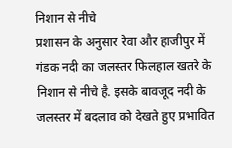निशान से नीचे
प्रशासन के अनुसार रेवा और हाजीपुर में गंडक नदी का जलस्तर फिलहाल खतरे के निशान से नीचे है. इसके बावजूद नदी के जलस्तर में बदलाव को देखते हुए प्रभावित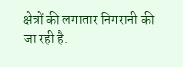क्षेत्रों की लगातार निगरानी की जा रही है.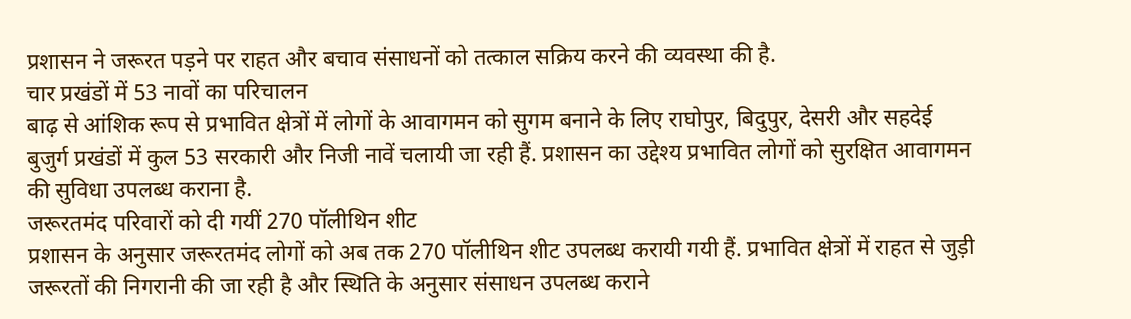प्रशासन ने जरूरत पड़ने पर राहत और बचाव संसाधनों को तत्काल सक्रिय करने की व्यवस्था की है.
चार प्रखंडों में 53 नावों का परिचालन
बाढ़ से आंशिक रूप से प्रभावित क्षेत्रों में लोगों के आवागमन को सुगम बनाने के लिए राघोपुर, बिदुपुर, देसरी और सहदेई बुजुर्ग प्रखंडों में कुल 53 सरकारी और निजी नावें चलायी जा रही हैं. प्रशासन का उद्देश्य प्रभावित लोगों को सुरक्षित आवागमन की सुविधा उपलब्ध कराना है.
जरूरतमंद परिवारों को दी गयीं 270 पॉलीथिन शीट
प्रशासन के अनुसार जरूरतमंद लोगों को अब तक 270 पॉलीथिन शीट उपलब्ध करायी गयी हैं. प्रभावित क्षेत्रों में राहत से जुड़ी जरूरतों की निगरानी की जा रही है और स्थिति के अनुसार संसाधन उपलब्ध कराने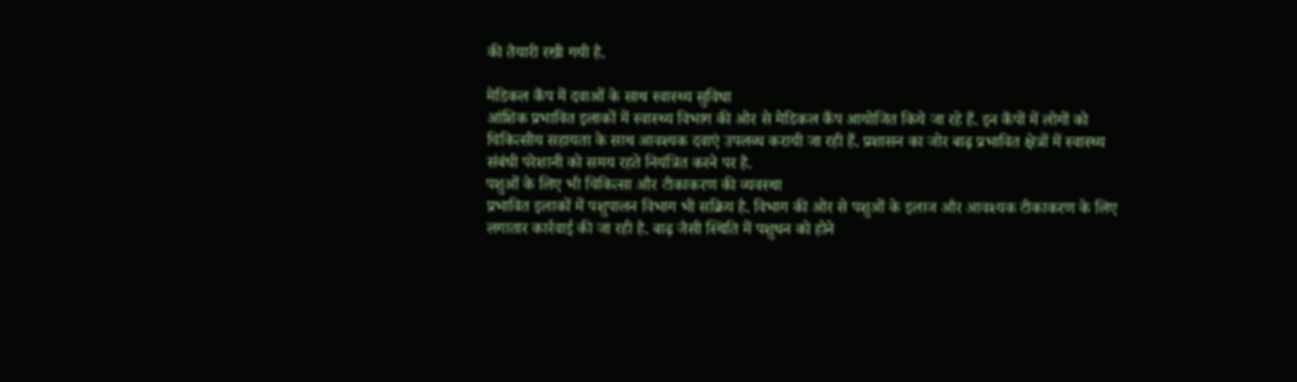की तैयारी रखी गयी है.

मेडिकल कैंप में दवाओं के साथ स्वास्थ्य सुविधा
आंशिक प्रभावित इलाकों में स्वास्थ्य विभाग की ओर से मेडिकल कैंप आयोजित किये जा रहे हैं. इन कैंपों में लोगों को चिकित्सीय सहायता के साथ आवश्यक दवाएं उपलब्ध करायी जा रही हैं. प्रशासन का जोर बाढ़ प्रभावित क्षेत्रों में स्वास्थ्य संबंधी परेशानी को समय रहते नियंत्रित करने पर है.
पशुओं के लिए भी चिकित्सा और टीकाकरण की व्यवस्था
प्रभावित इलाकों में पशुपालन विभाग भी सक्रिय है. विभाग की ओर से पशुओं के इलाज और आवश्यक टीकाकरण के लिए लगातार कार्रवाई की जा रही है. बाढ़ जैसी स्थिति में पशुधन को होने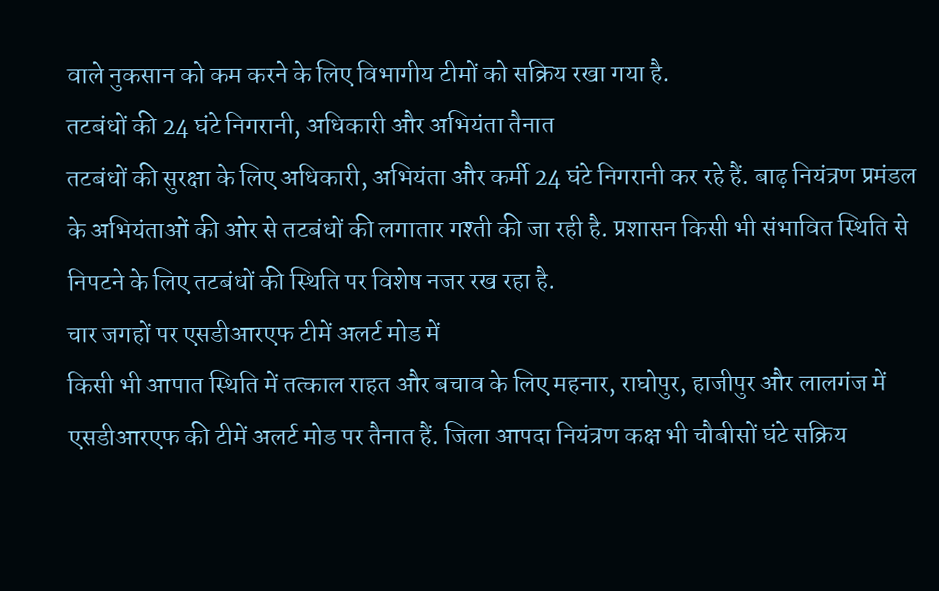वाले नुकसान को कम करने के लिए विभागीय टीमों को सक्रिय रखा गया है.
तटबंधों की 24 घंटे निगरानी, अधिकारी और अभियंता तैनात
तटबंधों की सुरक्षा के लिए अधिकारी, अभियंता और कर्मी 24 घंटे निगरानी कर रहे हैं. बाढ़ नियंत्रण प्रमंडल के अभियंताओं की ओर से तटबंधों की लगातार गश्ती की जा रही है. प्रशासन किसी भी संभावित स्थिति से निपटने के लिए तटबंधों की स्थिति पर विशेष नजर रख रहा है.
चार जगहों पर एसडीआरएफ टीमें अलर्ट मोड में
किसी भी आपात स्थिति में तत्काल राहत और बचाव के लिए महनार, राघोपुर, हाजीपुर और लालगंज में एसडीआरएफ की टीमें अलर्ट मोड पर तैनात हैं. जिला आपदा नियंत्रण कक्ष भी चौबीसों घंटे सक्रिय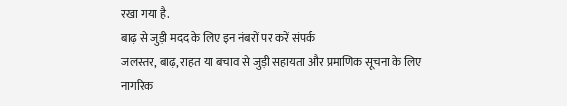रखा गया है.
बाढ़ से जुड़ी मदद के लिए इन नंबरों पर करें संपर्क
जलस्तर, बाढ़, राहत या बचाव से जुड़ी सहायता और प्रमाणिक सूचना के लिए नागरिक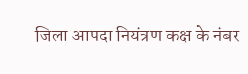जिला आपदा नियंत्रण कक्ष के नंबर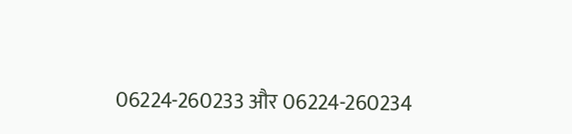06224-260233 और 06224-260234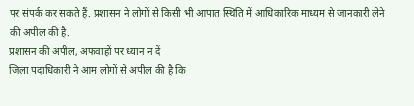पर संपर्क कर सकते हैं. प्रशासन ने लोगों से किसी भी आपात स्थिति में आधिकारिक माध्यम से जानकारी लेने की अपील की है.
प्रशासन की अपील, अफवाहों पर ध्यान न दें
जिला पदाधिकारी ने आम लोगों से अपील की है कि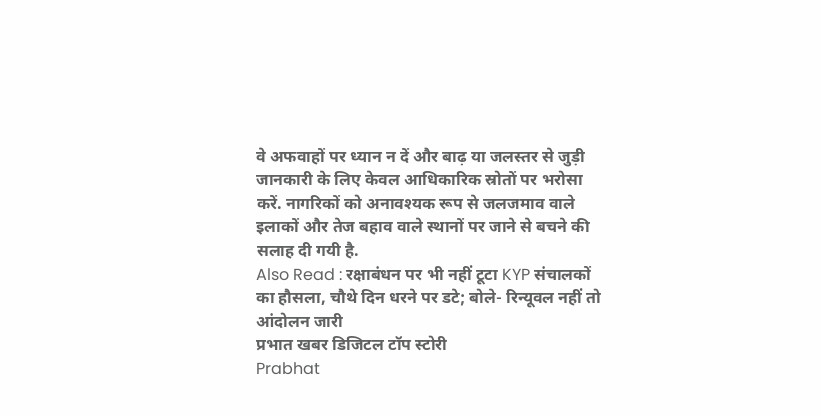वे अफवाहों पर ध्यान न दें और बाढ़ या जलस्तर से जुड़ी जानकारी के लिए केवल आधिकारिक स्रोतों पर भरोसा करें. नागरिकों को अनावश्यक रूप से जलजमाव वाले इलाकों और तेज बहाव वाले स्थानों पर जाने से बचने की सलाह दी गयी है.
Also Read : रक्षाबंधन पर भी नहीं टूटा KYP संचालकों का हौसला, चौथे दिन धरने पर डटे; बोले- रिन्यूवल नहीं तो आंदोलन जारी
प्रभात खबर डिजिटल टॉप स्टोरी
Prabhat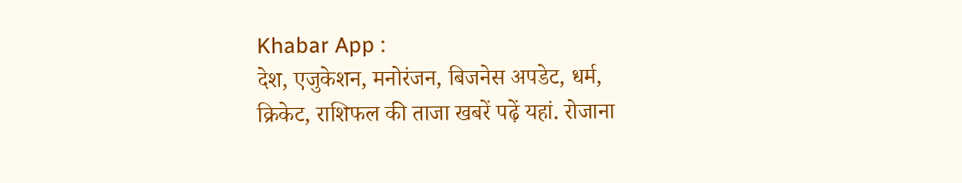Khabar App :
देश, एजुकेशन, मनोरंजन, बिजनेस अपडेट, धर्म, क्रिकेट, राशिफल की ताजा खबरें पढ़ें यहां. रोजाना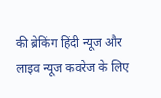की ब्रेकिंग हिंदी न्यूज और लाइव न्यूज कवरेज के लिए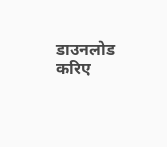डाउनलोड करिए